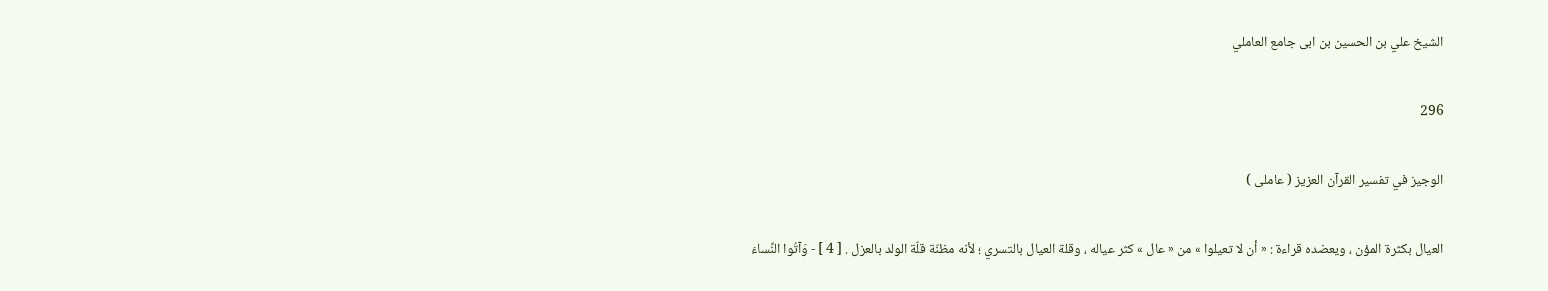الشيخ علي بن الحسين بن ابى جامع العاملي

296

الوجيز في تفسير القرآن العزيز ( عاملى )

العيال بكثرة المؤن ، ويعضده قراءة : « أن لا تعيلوا » من « عال » كثر عياله ، وقلة العيال بالتسري ؛ لأنه مظنّة قلّة الولد بالعزل . [ 4 ] - وَآتُوا النِّساءَ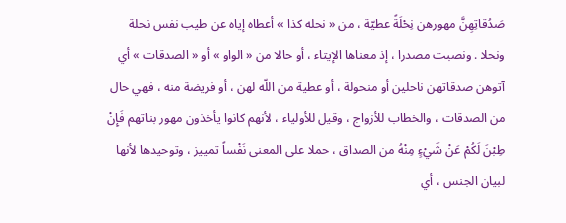صَدُقاتِهِنَّ مهورهن نِحْلَةً عطيّة ، من « نحله كذا » أعطاه إياه عن طيب نفس نحلة ونحلا . ونصبت مصدرا ، إذ معناها الإيتاء ، أو حالا من « الواو » أو « الصدقات » أي آتوهن صدقاتهن ناحلين أو منحولة ، أو عطية من اللّه لهن ، أو فريضة منه ، فهي حال من الصدقات ، والخطاب للأزواج ، وقيل للأولياء ، لأنهم كانوا يأخذون مهور بناتهم فَإِنْ طِبْنَ لَكُمْ عَنْ شَيْءٍ مِنْهُ من الصداق ، حملا على المعنى نَفْساً تمييز ، وتوحيدها لأنها لبيان الجنس ، أي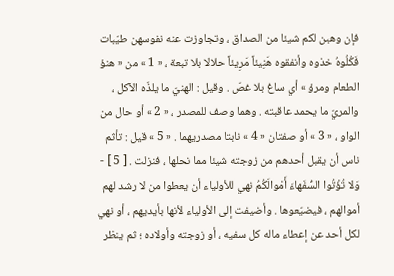فإن وهبن لكم شيئا من الصداق ، وتجاوزت عنه نفوسهن طيّبات فَكُلُوهُ خذوه وأنفقوه هَنِيئاً مَرِيئاً حلالا بلا تبعة ، « 1 » من « هنؤ الطعام ومرؤ » أي ساغ بلا غصّ . وقيل : الهنيّ ما يلذّه الآكل ، والمريّ ما يحمد عاقبته . وهما وصف للمصدر ، « 2 » أو حال من الواو ، « 3 » أو صفتان « 4 » نابتا مصدريهما . « 5 » قيل : تأثم ناس أن يقبل أحدهم من زوجته شيئا مما نحلها ، فنزلت . [ 5 ] - وَلا تُؤْتُوا السُّفَهاءَ أَمْوالَكُمُ نهي للأولياء أن يعطوا من لا رشد لهم أموالهم ، فيضيّعوها . وأضيفت إلى الأولياء لأنها بأيديهم ، أو نهي لكل أحد عن إعطاء ماله كل سفيه ، أو زوجته وأولاده ؛ ثم ينظر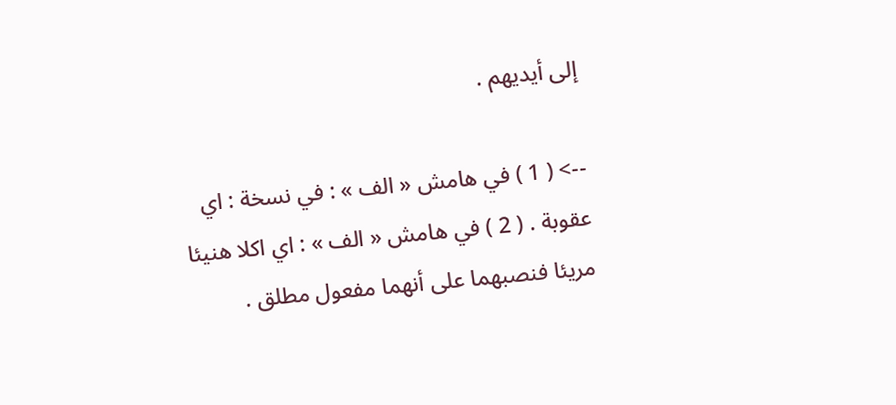إلى أيديهم .

--> ( 1 ) في هامش « الف » : في نسخة : اي عقوبة . ( 2 ) في هامش « الف » : اي اكلا هنيئا مريئا فنصبهما على أنهما مفعول مطلق .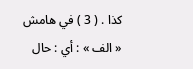كذا . ( 3 ) في هامش « الف » : أي : حال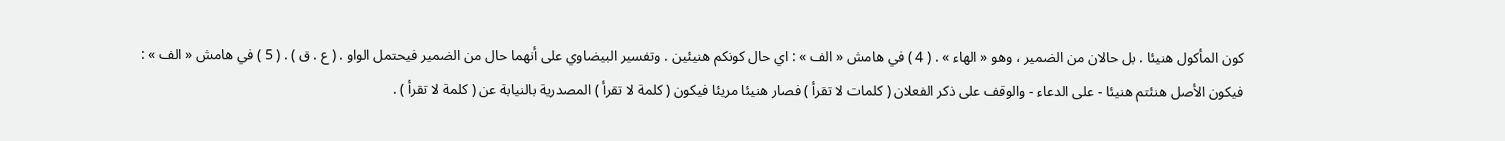كون المأكول هنيئا . بل حالان من الضمير ، وهو « الهاء » . ( 4 ) في هامش « الف » : اي حال كونكم هنيئين . وتفسير البيضاوي على أنهما حال من الضمير فيحتمل الواو . ( ع . ق ) . ( 5 ) في هامش « الف » : فيكون الأصل هنئتم هنيئا - على الدعاء - والوقف على ذكر الفعلان ( كلمات لا تقرأ ) فصار هنيئا مريئا فيكون ( كلمة لا تقرأ ) المصدرية بالنيابة عن ( كلمة لا تقرأ ) .